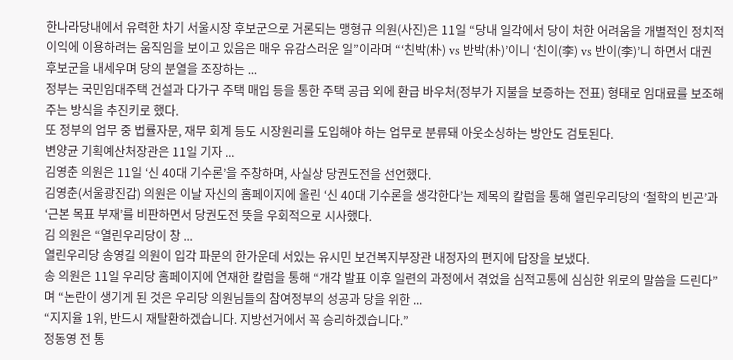한나라당내에서 유력한 차기 서울시장 후보군으로 거론되는 맹형규 의원(사진)은 11일 “당내 일각에서 당이 처한 어려움을 개별적인 정치적 이익에 이용하려는 움직임을 보이고 있음은 매우 유감스러운 일”이라며 “‘친박(朴) vs 반박(朴)’이니 ‘친이(李) vs 반이(李)’니 하면서 대권 후보군을 내세우며 당의 분열을 조장하는 ...
정부는 국민임대주택 건설과 다가구 주택 매입 등을 통한 주택 공급 외에 환급 바우처(정부가 지불을 보증하는 전표) 형태로 임대료를 보조해주는 방식을 추진키로 했다.
또 정부의 업무 중 법률자문, 재무 회계 등도 시장원리를 도입해야 하는 업무로 분류돼 아웃소싱하는 방안도 검토된다.
변양균 기획예산처장관은 11일 기자 ...
김영춘 의원은 11일 ‘신 40대 기수론’을 주창하며, 사실상 당권도전을 선언했다.
김영춘(서울광진갑) 의원은 이날 자신의 홈페이지에 올린 ‘신 40대 기수론을 생각한다’는 제목의 칼럼을 통해 열린우리당의 ‘철학의 빈곤’과 ‘근본 목표 부재’를 비판하면서 당권도전 뜻을 우회적으로 시사했다.
김 의원은 “열린우리당이 창 ...
열린우리당 송영길 의원이 입각 파문의 한가운데 서있는 유시민 보건복지부장관 내정자의 편지에 답장을 보냈다.
송 의원은 11일 우리당 홈페이지에 연재한 칼럼을 통해 “개각 발표 이후 일련의 과정에서 겪었을 심적고통에 심심한 위로의 말씀을 드린다”며 “논란이 생기게 된 것은 우리당 의원님들의 참여정부의 성공과 당을 위한 ...
“지지율 1위, 반드시 재탈환하겠습니다. 지방선거에서 꼭 승리하겠습니다.”
정동영 전 통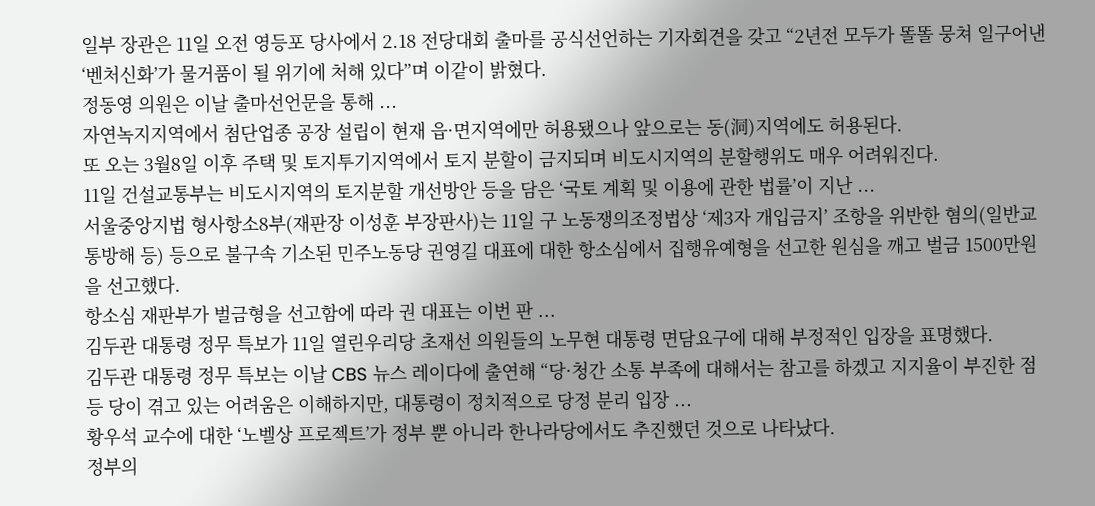일부 장관은 11일 오전 영등포 당사에서 2.18 전당대회 출마를 공식선언하는 기자회견을 갖고 “2년전 모두가 똘똘 뭉쳐 일구어낸 ‘벤처신화’가 물거품이 될 위기에 처해 있다”며 이같이 밝혔다.
정동영 의원은 이날 출마선언문을 통해 ...
자연녹지지역에서 첨단업종 공장 설립이 현재 읍·면지역에만 허용됐으나 앞으로는 동(洞)지역에도 허용된다.
또 오는 3월8일 이후 주택 및 토지투기지역에서 토지 분할이 금지되며 비도시지역의 분할행위도 매우 어려워진다.
11일 건설교통부는 비도시지역의 토지분할 개선방안 등을 담은 ‘국토 계획 및 이용에 관한 법률’이 지난 ...
서울중앙지법 형사항소8부(재판장 이성훈 부장판사)는 11일 구 노동쟁의조정법상 ‘제3자 개입금지’ 조항을 위반한 혐의(일반교통방해 등) 등으로 불구속 기소된 민주노동당 권영길 대표에 대한 항소심에서 집행유예형을 선고한 원심을 깨고 벌금 1500만원을 선고했다.
항소심 재판부가 벌금형을 선고함에 따라 권 대표는 이번 판 ...
김두관 대통령 정무 특보가 11일 열린우리당 초재선 의원들의 노무현 대통령 면담요구에 대해 부정적인 입장을 표명했다.
김두관 대통령 정무 특보는 이날 CBS 뉴스 레이다에 출연해 “당·청간 소통 부족에 대해서는 참고를 하겠고 지지율이 부진한 점 등 당이 겪고 있는 어려움은 이해하지만, 대통령이 정치적으로 당정 분리 입장 ...
황우석 교수에 대한 ‘노벨상 프로젝트’가 정부 뿐 아니라 한나라당에서도 추진했던 것으로 나타났다.
정부의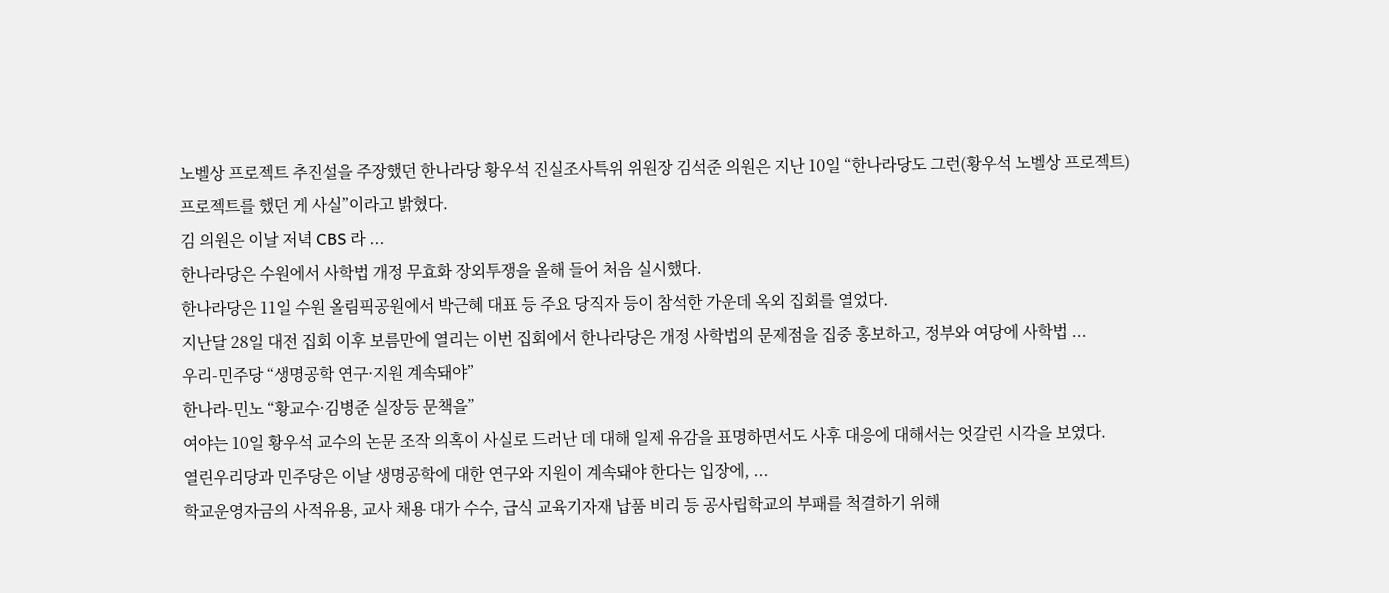노벨상 프로젝트 추진설을 주장했던 한나라당 황우석 진실조사특위 위원장 김석준 의원은 지난 10일 “한나라당도 그런(황우석 노벨상 프로젝트) 프로젝트를 했던 게 사실”이라고 밝혔다.
김 의원은 이날 저녁 CBS 라 ...
한나라당은 수원에서 사학법 개정 무효화 장외투쟁을 올해 들어 처음 실시했다.
한나라당은 11일 수원 올림픽공원에서 박근혜 대표 등 주요 당직자 등이 참석한 가운데 옥외 집회를 열었다.
지난달 28일 대전 집회 이후 보름만에 열리는 이번 집회에서 한나라당은 개정 사학법의 문제점을 집중 홍보하고, 정부와 여당에 사학법 ...
우리-민주당 “생명공학 연구·지원 계속돼야”
한나라-민노 “황교수·김병준 실장등 문책을”
여야는 10일 황우석 교수의 논문 조작 의혹이 사실로 드러난 데 대해 일제 유감을 표명하면서도 사후 대응에 대해서는 엇갈린 시각을 보였다.
열린우리당과 민주당은 이날 생명공학에 대한 연구와 지원이 계속돼야 한다는 입장에, ...
학교운영자금의 사적유용, 교사 채용 대가 수수, 급식 교육기자재 납품 비리 등 공사립학교의 부패를 척결하기 위해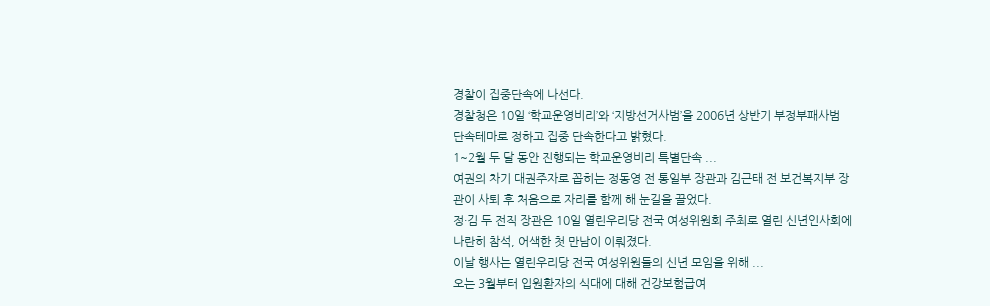경찰이 집중단속에 나선다.
경찰청은 10일 ‘학교운영비리’와 ‘지방선거사범’을 2006년 상반기 부정부패사범 단속테마로 정하고 집중 단속한다고 밝혔다.
1~2월 두 달 동안 진행되는 학교운영비리 특별단속 ...
여권의 차기 대권주자로 꼽히는 정동영 전 통일부 장관과 김근태 전 보건복지부 장관이 사퇴 후 처음으로 자리를 함께 해 눈길을 끌었다.
정·김 두 전직 장관은 10일 열린우리당 전국 여성위원회 주최로 열린 신년인사회에 나란히 참석, 어색한 첫 만남이 이뤄졌다.
이날 행사는 열린우리당 전국 여성위원들의 신년 모임을 위해 ...
오는 3월부터 입원환자의 식대에 대해 건강보험급여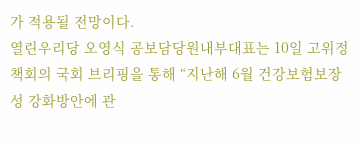가 적용될 전망이다.
열린우리당 오영식 공보담당원내부대표는 10일 고위정책회의 국회 브리핑을 통해 “지난해 6월 건강보험보장성 강화방안에 관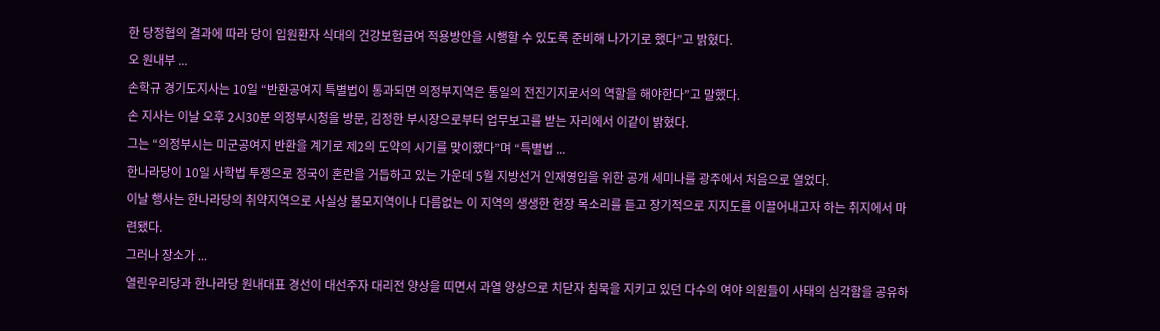한 당정협의 결과에 따라 당이 입원환자 식대의 건강보험급여 적용방안을 시행할 수 있도록 준비해 나가기로 했다”고 밝혔다.
오 원내부 ...
손학규 경기도지사는 10일 “반환공여지 특별법이 통과되면 의정부지역은 통일의 전진기지로서의 역할을 해야한다”고 말했다.
손 지사는 이날 오후 2시30분 의정부시청을 방문, 김정한 부시장으로부터 업무보고를 받는 자리에서 이같이 밝혔다.
그는 “의정부시는 미군공여지 반환을 계기로 제2의 도약의 시기를 맞이했다”며 “특별법 ...
한나라당이 10일 사학법 투쟁으로 정국이 혼란을 거듭하고 있는 가운데 5월 지방선거 인재영입을 위한 공개 세미나를 광주에서 처음으로 열었다.
이날 행사는 한나라당의 취약지역으로 사실상 불모지역이나 다름없는 이 지역의 생생한 현장 목소리를 듣고 장기적으로 지지도를 이끌어내고자 하는 취지에서 마련됐다.
그러나 장소가 ...
열린우리당과 한나라당 원내대표 경선이 대선주자 대리전 양상을 띠면서 과열 양상으로 치닫자 침묵을 지키고 있던 다수의 여야 의원들이 사태의 심각함을 공유하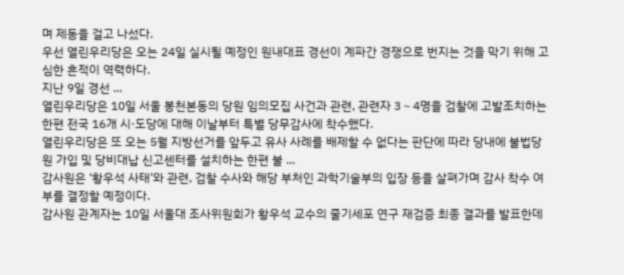며 제동을 걸고 나섰다.
우선 열린우리당은 오는 24일 실시될 예정인 원내대표 경선이 계파간 경쟁으로 번지는 것을 막기 위해 고심한 흔적이 역력하다.
지난 9일 경선 ...
열린우리당은 10일 서울 봉천본동의 당원 임의모집 사건과 관련, 관련자 3∼4명을 검찰에 고발조치하는 한편 전국 16개 시·도당에 대해 이날부터 특별 당무감사에 착수했다.
열린우리당은 또 오는 5월 지방선거를 앞두고 유사 사례를 배제할 수 없다는 판단에 따라 당내에 불법당원 가입 및 당비대납 신고센터를 설치하는 한편 불 ...
감사원은 ‘황우석 사태’와 관련, 검찰 수사와 해당 부처인 과학기술부의 입장 등을 살펴가며 감사 착수 여부를 결정할 예정이다.
감사원 관계자는 10일 서울대 조사위원회가 황우석 교수의 줄기세포 연구 재검증 최종 결과를 발표한데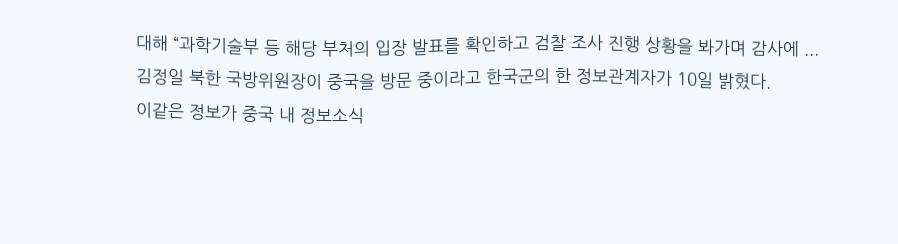대해 “과학기술부 등 해당 부처의 입장 발표를 확인하고 검찰 조사 진행 상황을 봐가며 감사에 ...
김정일 북한 국방위원장이 중국을 방문 중이라고 한국군의 한 정보관계자가 10일 밝혔다.
이같은 정보가 중국 내 정보소식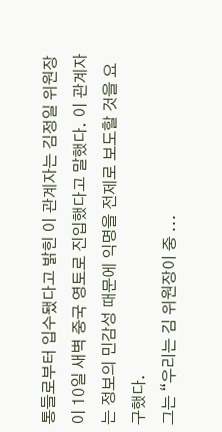통들로부터 입수됐다고 밝힌 이 관계자는 김정일 위원장이 10일 새벽 중국 영토로 진입했다고 말했다. 이 관계자는 정보의 민감성 때문에 익명을 전제로 보도할 것을 요구했다.
그는 “우리는 김 위원장이 중 ...